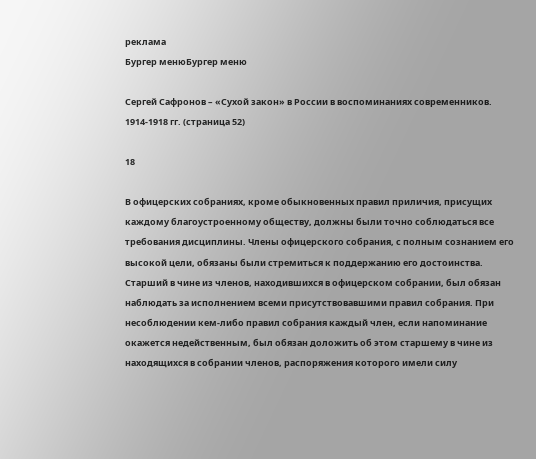реклама
Бургер менюБургер меню

Сергей Сафронов – «Сухой закон» в России в воспоминаниях современников. 1914-1918 гг. (страница 52)

18

В офицерских собраниях, кроме обыкновенных правил приличия, присущих каждому благоустроенному обществу, должны были точно соблюдаться все требования дисциплины. Члены офицерского собрания, с полным сознанием его высокой цели, обязаны были стремиться к поддержанию его достоинства. Старший в чине из членов, находившихся в офицерском собрании, был обязан наблюдать за исполнением всеми присутствовавшими правил собрания. При несоблюдении кем-либо правил собрания каждый член, если напоминание окажется недейственным, был обязан доложить об этом старшему в чине из находящихся в собрании членов, распоряжения которого имели силу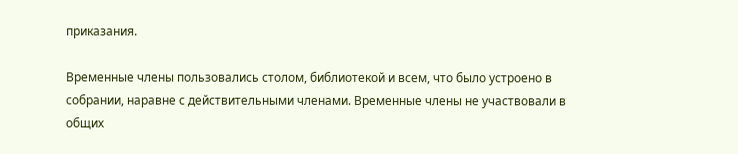приказания.

Временные члены пользовались столом, библиотекой и всем, что было устроено в собрании, наравне с действительными членами. Временные члены не участвовали в общих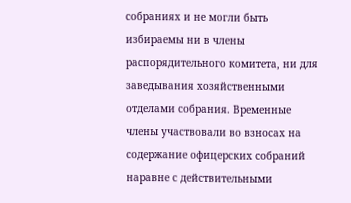собраниях и не могли быть избираемы ни в члены распорядительного комитета, ни для заведывания хозяйственными отделами собрания. Временные члены участвовали во взносах на содержание офицерских собраний наравне с действительными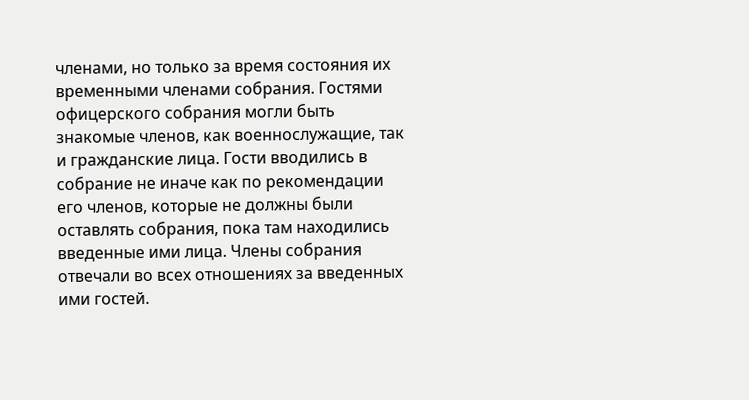членами, но только за время состояния их временными членами собрания. Гостями офицерского собрания могли быть знакомые членов, как военнослужащие, так и гражданские лица. Гости вводились в собрание не иначе как по рекомендации его членов, которые не должны были оставлять собрания, пока там находились введенные ими лица. Члены собрания отвечали во всех отношениях за введенных ими гостей.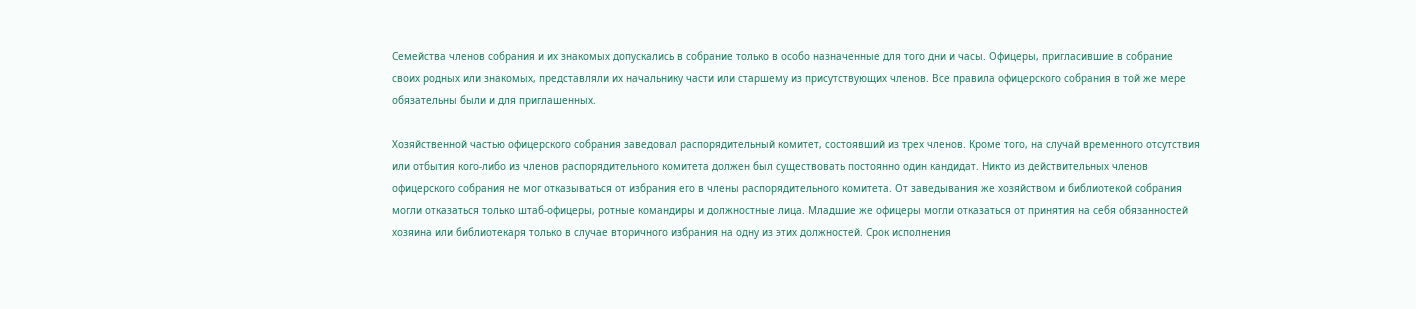Семейства членов собрания и их знакомых допускались в собрание только в особо назначенные для того дни и часы. Офицеры, пригласившие в собрание своих родных или знакомых, представляли их начальнику части или старшему из присутствующих членов. Все правила офицерского собрания в той же мере обязательны были и для приглашенных.

Хозяйственной частью офицерского собрания заведовал распорядительный комитет, состоявший из трех членов. Кроме того, на случай временного отсутствия или отбытия кого-либо из членов распорядительного комитета должен был существовать постоянно один кандидат. Никто из действительных членов офицерского собрания не мог отказываться от избрания его в члены распорядительного комитета. От заведывания же хозяйством и библиотекой собрания могли отказаться только штаб-офицеры, ротные командиры и должностные лица. Младшие же офицеры могли отказаться от принятия на себя обязанностей хозяина или библиотекаря только в случае вторичного избрания на одну из этих должностей. Срок исполнения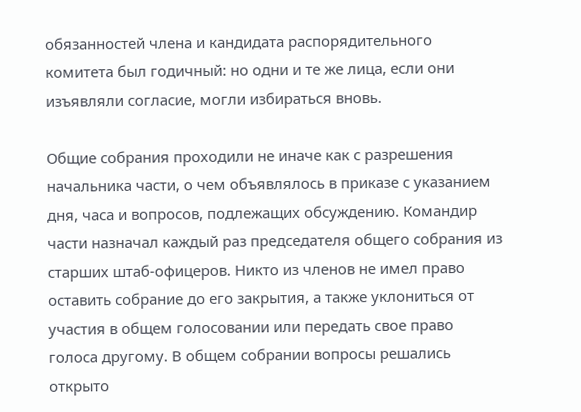обязанностей члена и кандидата распорядительного комитета был годичный: но одни и те же лица, если они изъявляли согласие, могли избираться вновь.

Общие собрания проходили не иначе как с разрешения начальника части, о чем объявлялось в приказе с указанием дня, часа и вопросов, подлежащих обсуждению. Командир части назначал каждый раз председателя общего собрания из старших штаб-офицеров. Никто из членов не имел право оставить собрание до его закрытия, а также уклониться от участия в общем голосовании или передать свое право голоса другому. В общем собрании вопросы решались открыто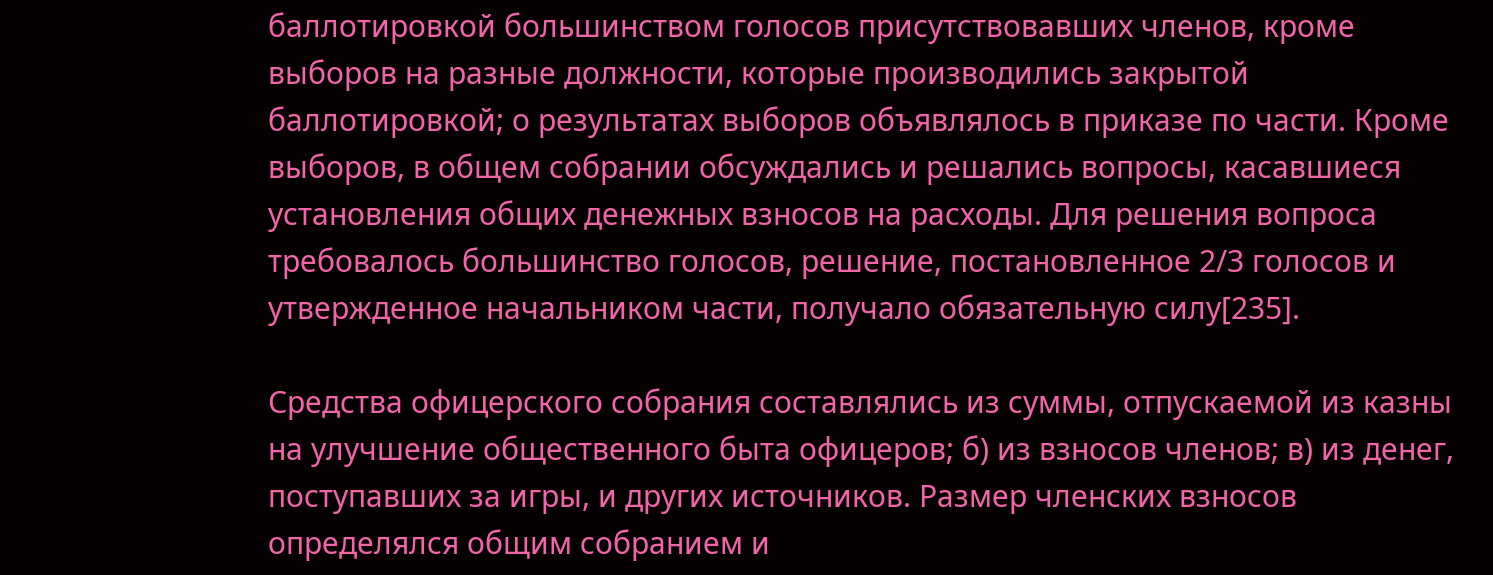баллотировкой большинством голосов присутствовавших членов, кроме выборов на разные должности, которые производились закрытой баллотировкой; о результатах выборов объявлялось в приказе по части. Кроме выборов, в общем собрании обсуждались и решались вопросы, касавшиеся установления общих денежных взносов на расходы. Для решения вопроса требовалось большинство голосов, решение, постановленное 2/3 голосов и утвержденное начальником части, получало обязательную силу[235].

Средства офицерского собрания составлялись из суммы, отпускаемой из казны на улучшение общественного быта офицеров; б) из взносов членов; в) из денег, поступавших за игры, и других источников. Размер членских взносов определялся общим собранием и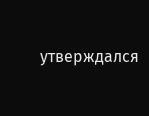утверждался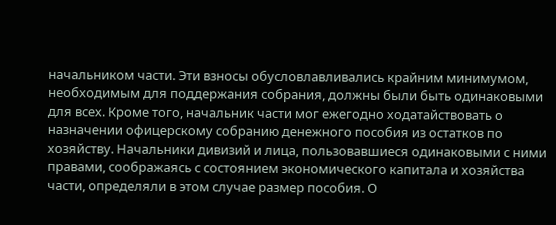начальником части. Эти взносы обусловлавливались крайним минимумом, необходимым для поддержания собрания, должны были быть одинаковыми для всех. Кроме того, начальник части мог ежегодно ходатайствовать о назначении офицерскому собранию денежного пособия из остатков по хозяйству. Начальники дивизий и лица, пользовавшиеся одинаковыми с ними правами, соображаясь с состоянием экономического капитала и хозяйства части, определяли в этом случае размер пособия. О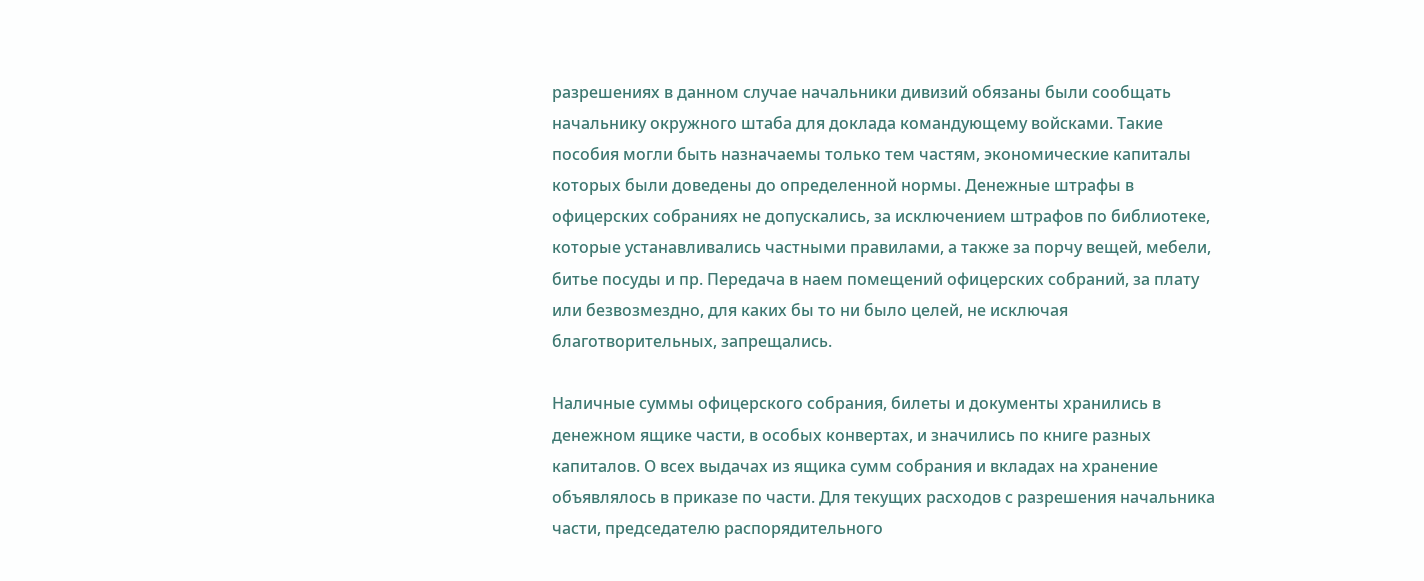разрешениях в данном случае начальники дивизий обязаны были сообщать начальнику окружного штаба для доклада командующему войсками. Такие пособия могли быть назначаемы только тем частям, экономические капиталы которых были доведены до определенной нормы. Денежные штрафы в офицерских собраниях не допускались, за исключением штрафов по библиотеке, которые устанавливались частными правилами, а также за порчу вещей, мебели, битье посуды и пр. Передача в наем помещений офицерских собраний, за плату или безвозмездно, для каких бы то ни было целей, не исключая благотворительных, запрещались.

Наличные суммы офицерского собрания, билеты и документы хранились в денежном ящике части, в особых конвертах, и значились по книге разных капиталов. О всех выдачах из ящика сумм собрания и вкладах на хранение объявлялось в приказе по части. Для текущих расходов с разрешения начальника части, председателю распорядительного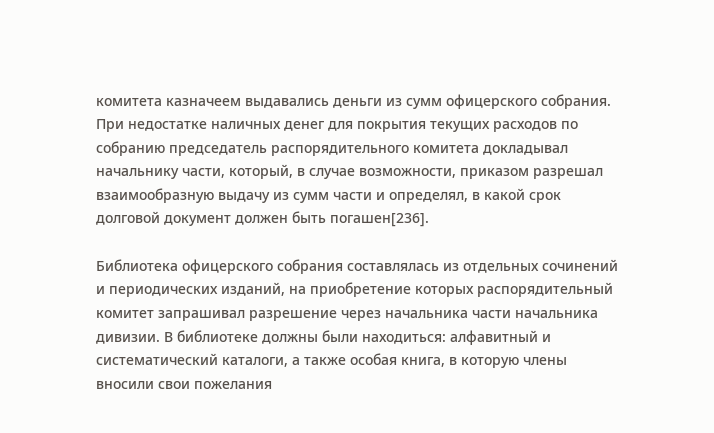комитета казначеем выдавались деньги из сумм офицерского собрания. При недостатке наличных денег для покрытия текущих расходов по собранию председатель распорядительного комитета докладывал начальнику части, который, в случае возможности, приказом разрешал взаимообразную выдачу из сумм части и определял, в какой срок долговой документ должен быть погашен[236].

Библиотека офицерского собрания составлялась из отдельных сочинений и периодических изданий, на приобретение которых распорядительный комитет запрашивал разрешение через начальника части начальника дивизии. В библиотеке должны были находиться: алфавитный и систематический каталоги, а также особая книга, в которую члены вносили свои пожелания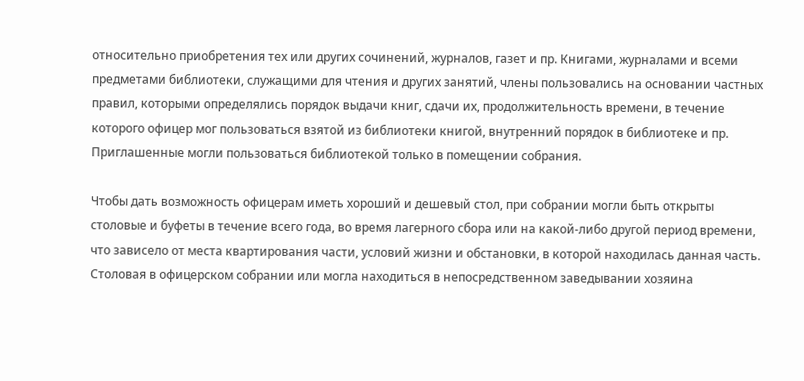относительно приобретения тех или других сочинений, журналов, газет и пр. Книгами, журналами и всеми предметами библиотеки, служащими для чтения и других занятий, члены пользовались на основании частных правил, которыми определялись порядок выдачи книг, сдачи их, продолжительность времени, в течение которого офицер мог пользоваться взятой из библиотеки книгой, внутренний порядок в библиотеке и пр. Приглашенные могли пользоваться библиотекой только в помещении собрания.

Чтобы дать возможность офицерам иметь хороший и дешевый стол, при собрании могли быть открыты столовые и буфеты в течение всего года, во время лагерного сбора или на какой-либо другой период времени, что зависело от места квартирования части, условий жизни и обстановки, в которой находилась данная часть. Столовая в офицерском собрании или могла находиться в непосредственном заведывании хозяина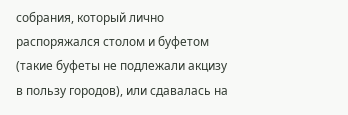собрания, который лично распоряжался столом и буфетом (такие буфеты не подлежали акцизу в пользу городов), или сдавалась на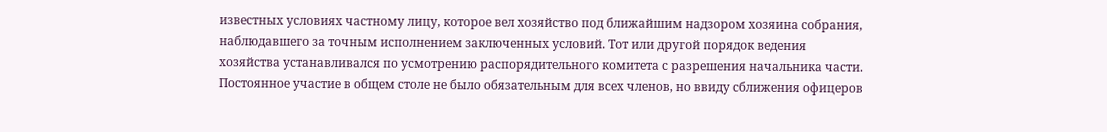известных условиях частному лицу, которое вел хозяйство под ближайшим надзором хозяина собрания, наблюдавшего за точным исполнением заключенных условий. Тот или другой порядок ведения хозяйства устанавливался по усмотрению распорядительного комитета с разрешения начальника части. Постоянное участие в общем столе не было обязательным для всех членов, но ввиду сближения офицеров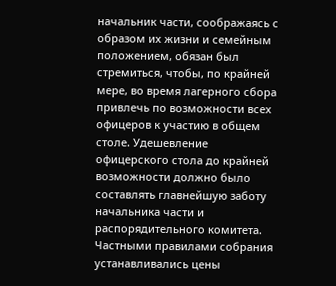начальник части, соображаясь с образом их жизни и семейным положением, обязан был стремиться, чтобы, по крайней мере, во время лагерного сбора привлечь по возможности всех офицеров к участию в общем столе. Удешевление офицерского стола до крайней возможности должно было составлять главнейшую заботу начальника части и распорядительного комитета. Частными правилами собрания устанавливались цены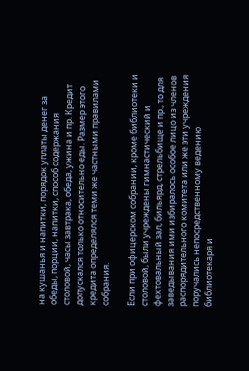на кушанья и напитки, порядок уплаты денег за обеды, порции, напитки, способ содержания столовой, часы завтрака, обеда, ужина и пр. Кредит допускался только относительно еды. Размер этого кредита определялся теми же частными правилами собрания.

Если при офицерском собрании, кроме библиотеки и столовой, были учреждены гимнастический и фехтовальный зал, бильярд, стрельбище и пр., то для заведывания ими избиралось особое лицо из членов распорядительного комитета или же эти учреждения поручались непосредственному ведению библиотекаря и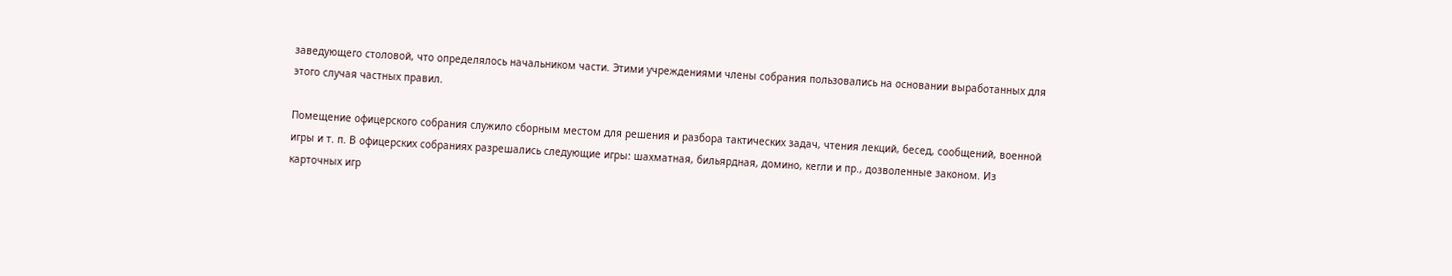заведующего столовой, что определялось начальником части. Этими учреждениями члены собрания пользовались на основании выработанных для этого случая частных правил.

Помещение офицерского собрания служило сборным местом для решения и разбора тактических задач, чтения лекций, бесед, сообщений, военной игры и т. п. В офицерских собраниях разрешались следующие игры: шахматная, бильярдная, домино, кегли и пр., дозволенные законом. Из карточных игр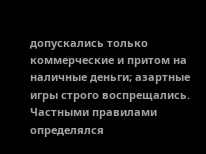допускались только коммерческие и притом на наличные деньги; азартные игры строго воспрещались. Частными правилами определялся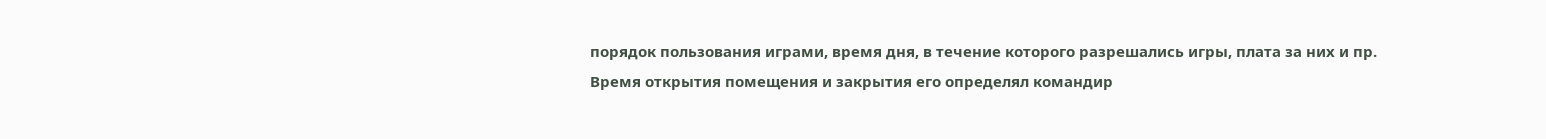порядок пользования играми, время дня, в течение которого разрешались игры, плата за них и пр. Время открытия помещения и закрытия его определял командир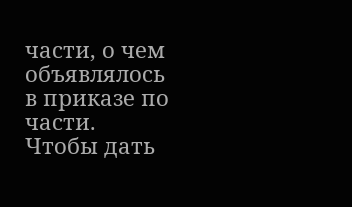части, о чем объявлялось в приказе по части. Чтобы дать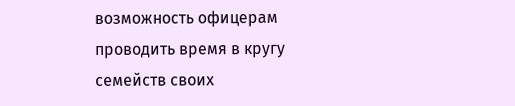возможность офицерам проводить время в кругу семейств своих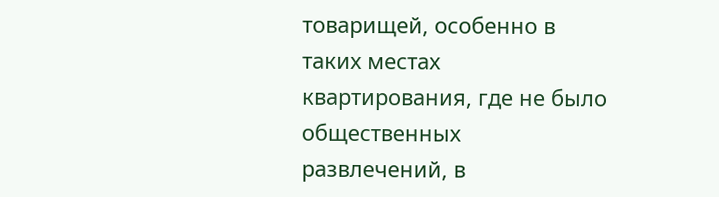товарищей, особенно в таких местах квартирования, где не было общественных развлечений, в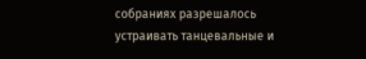собраниях разрешалось устраивать танцевальные и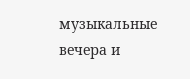музыкальные вечера и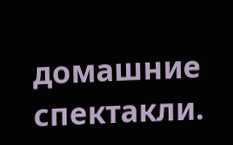домашние спектакли.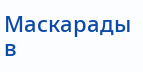Маскарады в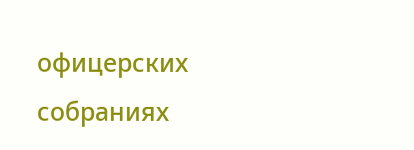офицерских собраниях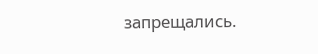запрещались.